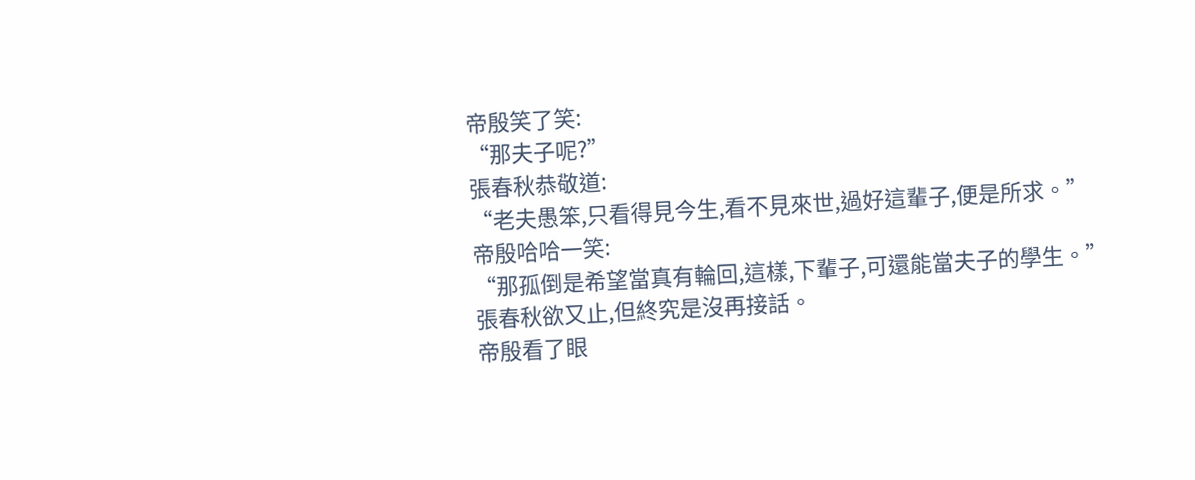帝殷笑了笑:
“那夫子呢?”
張春秋恭敬道:
“老夫愚笨,只看得見今生,看不見來世,過好這輩子,便是所求。”
帝殷哈哈一笑:
“那孤倒是希望當真有輪回,這樣,下輩子,可還能當夫子的學生。”
張春秋欲又止,但終究是沒再接話。
帝殷看了眼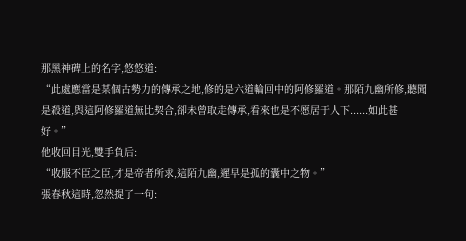那黑神碑上的名字,悠悠道:
“此處應當是某個古勢力的傳承之地,修的是六道輪回中的阿修羅道。那陌九幽所修,聽聞是殺道,與這阿修羅道無比契合,卻未曾取走傳承,看來也是不愿居于人下......如此甚好。”
他收回目光,雙手負后:
“收服不臣之臣,才是帝者所求,這陌九幽,遲早是孤的囊中之物。”
張春秋這時,忽然提了一句: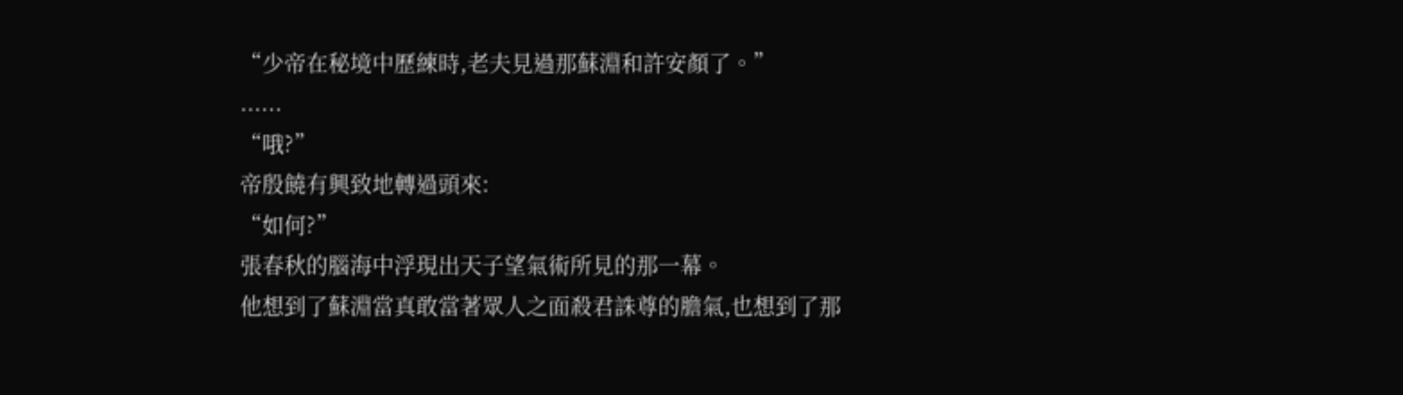“少帝在秘境中歷練時,老夫見過那蘇淵和許安顏了。”
......
“哦?”
帝殷饒有興致地轉過頭來:
“如何?”
張春秋的腦海中浮現出天子望氣術所見的那一幕。
他想到了蘇淵當真敢當著眾人之面殺君誅尊的膽氣,也想到了那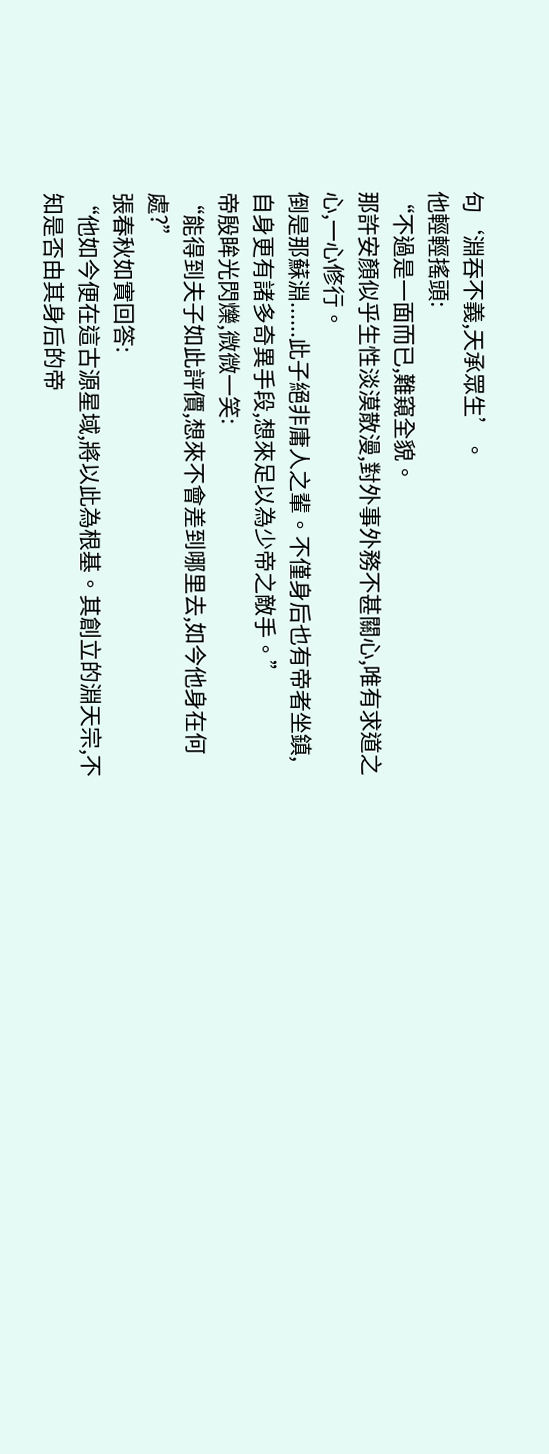句‘淵吞不義,天承眾生’。
他輕輕搖頭:
“不過是一面而已,難窺全貌。
那許安顏似乎生性淡漠散漫,對外事外務不甚關心,唯有求道之心,一心修行。
倒是那蘇淵......此子絕非庸人之輩。不僅身后也有帝者坐鎮,自身更有諸多奇異手段,想來足以為少帝之敵手。”
帝殷眸光閃爍,微微一笑:
“能得到夫子如此評價,想來不會差到哪里去,如今他身在何處?”
張春秋如實回答:
“他如今便在這古源星域,將以此為根基。其創立的淵天宗,不知是否由其身后的帝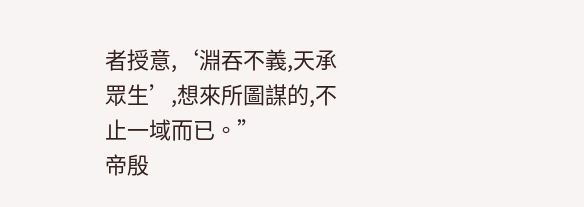者授意,‘淵吞不義,天承眾生’,想來所圖謀的,不止一域而已。”
帝殷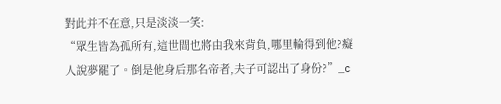對此并不在意,只是淡淡一笑:
“眾生皆為孤所有,這世間也將由我來背負,哪里輪得到他?癡人說夢罷了。倒是他身后那名帝者,夫子可認出了身份?”_c